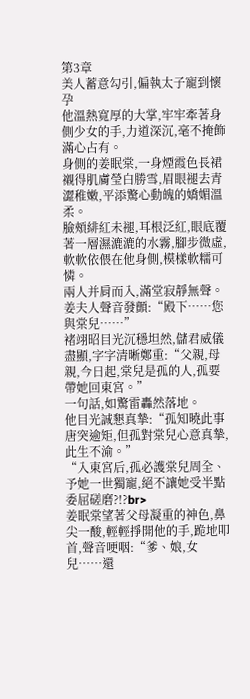第3章
美人蓄意勾引,偏執太子寵到懷孕
他溫熱寬厚的大掌,牢牢牽著身側少女的手,力道深沉,毫不掩飾滿心占有。
身側的姜眠棠,一身煙霞色長裙襯得肌膚瑩白勝雪,眉眼褪去青澀稚嫩,平添驚心動魄的嬌媚溫柔。
臉頰緋紅未褪,耳根泛紅,眼底覆著一層濕漉漉的水霧,腳步微虛,軟軟依偎在他身側,模樣軟糯可憐。
兩人并肩而入,滿堂寂靜無聲。
姜夫人聲音發顫:“殿下……您與棠兒……”
褚翊昭目光沉穩坦然,儲君威儀盡顯,字字清晰鄭重:“父親,母親,今日起,棠兒是孤的人,孤要帶她回東宮。”
一句話,如驚雷轟然落地。
他目光誠懇真摯:“孤知曉此事唐突逾矩,但孤對棠兒心意真摯,此生不渝。”
“入東宮后,孤必護棠兒周全、予她一世獨寵,絕不讓她受半點委屈磋磨?!?br>
姜眠棠望著父母凝重的神色,鼻尖一酸,輕輕掙開他的手,跪地叩首,聲音哽咽:“爹、娘,女兒……還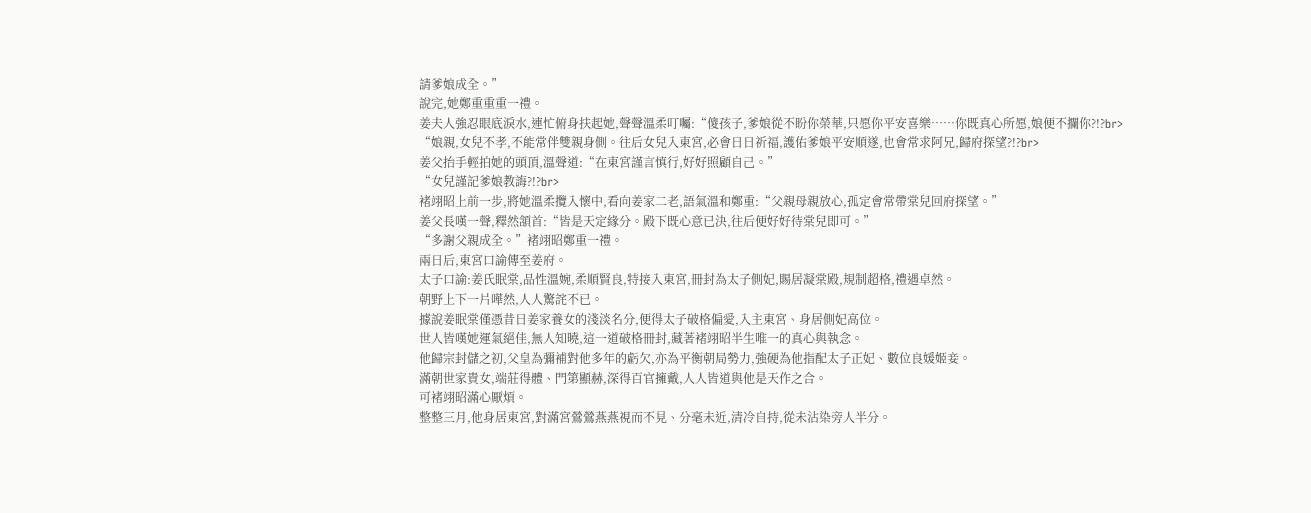請爹娘成全。”
說完,她鄭重重重一禮。
姜夫人強忍眼底淚水,連忙俯身扶起她,聲聲溫柔叮囑:“傻孩子,爹娘從不盼你榮華,只愿你平安喜樂……你既真心所愿,娘便不攔你?!?br>
“娘親,女兒不孝,不能常伴雙親身側。往后女兒入東宮,必會日日祈福,護佑爹娘平安順遂,也會常求阿兄,歸府探望?!?br>
姜父抬手輕拍她的頭頂,溫聲道:“在東宮謹言慎行,好好照顧自己。”
“女兒謹記爹娘教誨?!?br>
褚翊昭上前一步,將她溫柔攬入懷中,看向姜家二老,語氣溫和鄭重:“父親母親放心,孤定會常帶棠兒回府探望。”
姜父長嘆一聲,釋然頷首:“皆是天定緣分。殿下既心意已決,往后便好好待棠兒即可。”
“多謝父親成全。”褚翊昭鄭重一禮。
兩日后,東宮口諭傳至姜府。
太子口諭:姜氏眠棠,品性溫婉,柔順賢良,特接入東宮,冊封為太子側妃,賜居凝棠殿,規制超格,禮遇卓然。
朝野上下一片嘩然,人人驚詫不已。
據說姜眠棠僅憑昔日姜家養女的淺淡名分,便得太子破格偏愛,入主東宮、身居側妃高位。
世人皆嘆她運氣絕佳,無人知曉,這一道破格冊封,藏著褚翊昭半生唯一的真心與執念。
他歸宗封儲之初,父皇為彌補對他多年的虧欠,亦為平衡朝局勢力,強硬為他指配太子正妃、數位良媛姬妾。
滿朝世家貴女,端莊得體、門第顯赫,深得百官擁戴,人人皆道與他是天作之合。
可褚翊昭滿心厭煩。
整整三月,他身居東宮,對滿宮鶯鶯燕燕視而不見、分毫未近,清冷自持,從未沾染旁人半分。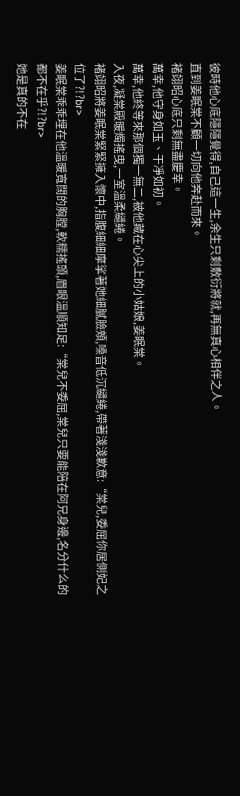彼時他心底隱隱覺得,自己這一生,余生只剩敷衍將就,再無真心相伴之人。
直到姜眠棠不顧一切向他奔赴而來。
褚翊昭心底只剩無盡慶幸。
萬幸,他守身如玉、干凈如初。
萬幸,他終等來那個獨一無二,被他藏在心尖上的小姑娘,姜眠棠。
入夜,凝棠殿暖燭搖曳,一室溫柔繾綣。
褚翊昭將姜眠棠緊緊擁入懷中,指腹細細摩挲著她細膩臉頰,嗓音低沉繾綣,帶著淺淺歉意:“棠兒,委屈你居側妃之位了?!?br>
姜眠棠乖乖埋在他溫暖寬闊的胸膛,軟糯搖頭,眉眼溫順知足:“棠兒不委屈,棠兒只要能陪在阿兄身邊,名分什么的都不在乎?!?br>
她是真的不在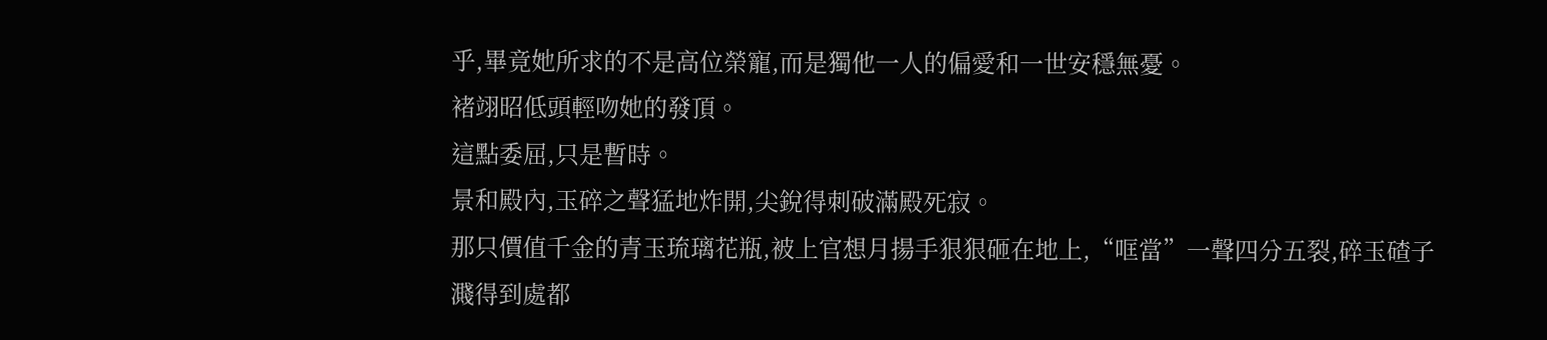乎,畢竟她所求的不是高位榮寵,而是獨他一人的偏愛和一世安穩無憂。
褚翊昭低頭輕吻她的發頂。
這點委屈,只是暫時。
景和殿內,玉碎之聲猛地炸開,尖銳得刺破滿殿死寂。
那只價值千金的青玉琉璃花瓶,被上官想月揚手狠狠砸在地上,“哐當”一聲四分五裂,碎玉碴子濺得到處都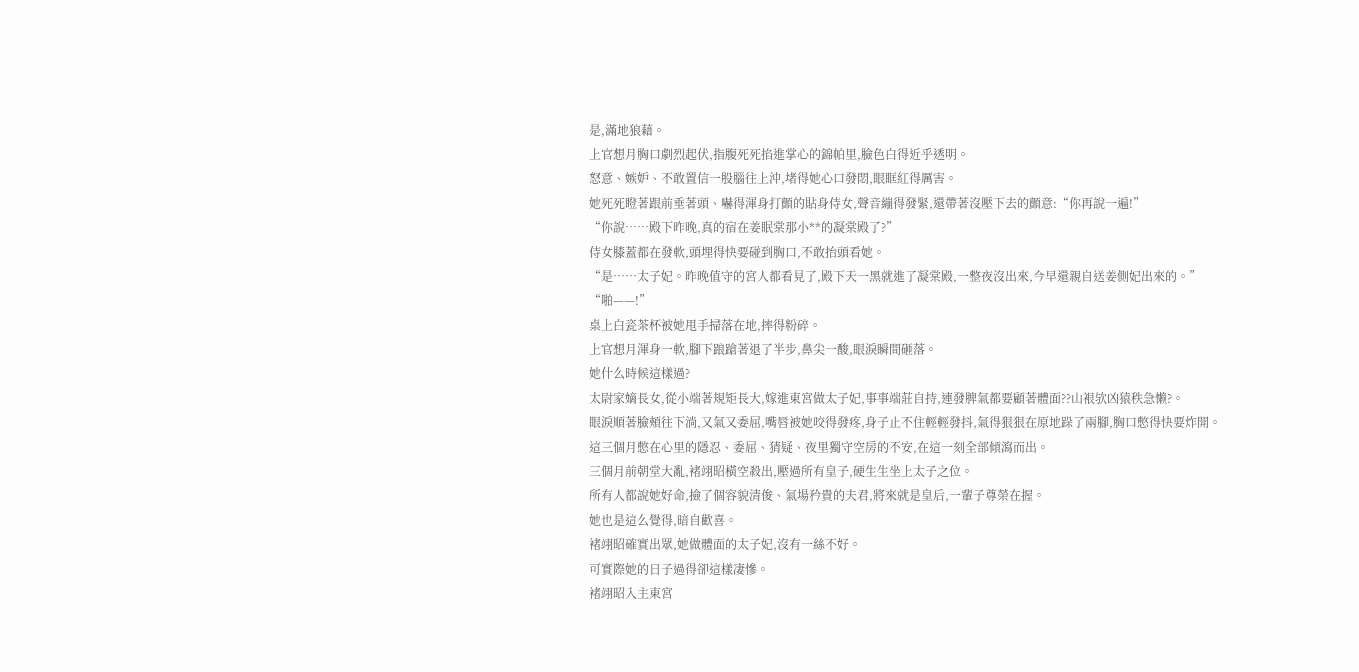是,滿地狼藉。
上官想月胸口劇烈起伏,指腹死死掐進掌心的錦帕里,臉色白得近乎透明。
怒意、嫉妒、不敢置信一股腦往上沖,堵得她心口發悶,眼眶紅得厲害。
她死死瞪著跟前垂著頭、嚇得渾身打顫的貼身侍女,聲音繃得發緊,還帶著沒壓下去的顫意:“你再說一遍!”
“你說……殿下昨晚,真的宿在姜眠棠那小**的凝棠殿了?”
侍女膝蓋都在發軟,頭埋得快要碰到胸口,不敢抬頭看她。
“是……太子妃。昨晚值守的宮人都看見了,殿下天一黑就進了凝棠殿,一整夜沒出來,今早還親自送姜側妃出來的。”
“啪——!”
桌上白瓷茶杯被她甩手掃落在地,摔得粉碎。
上官想月渾身一軟,腳下踉蹌著退了半步,鼻尖一酸,眼淚瞬間砸落。
她什么時候這樣過?
太尉家嫡長女,從小端著規矩長大,嫁進東宮做太子妃,事事端莊自持,連發脾氣都要顧著體面??山裉欤凶猿秩急懒?。
眼淚順著臉頰往下淌,又氣又委屈,嘴唇被她咬得發疼,身子止不住輕輕發抖,氣得狠狠在原地跺了兩腳,胸口憋得快要炸開。
這三個月憋在心里的隱忍、委屈、猜疑、夜里獨守空房的不安,在這一刻全部傾瀉而出。
三個月前朝堂大亂,褚翊昭橫空殺出,壓過所有皇子,硬生生坐上太子之位。
所有人都說她好命,撿了個容貌清俊、氣場矜貴的夫君,將來就是皇后,一輩子尊榮在握。
她也是這么覺得,暗自歡喜。
褚翊昭確實出眾,她做體面的太子妃,沒有一絲不好。
可實際她的日子過得卻這樣凄慘。
褚翊昭入主東宮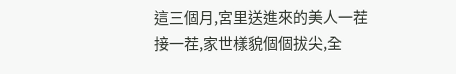這三個月,宮里送進來的美人一茬接一茬,家世樣貌個個拔尖,全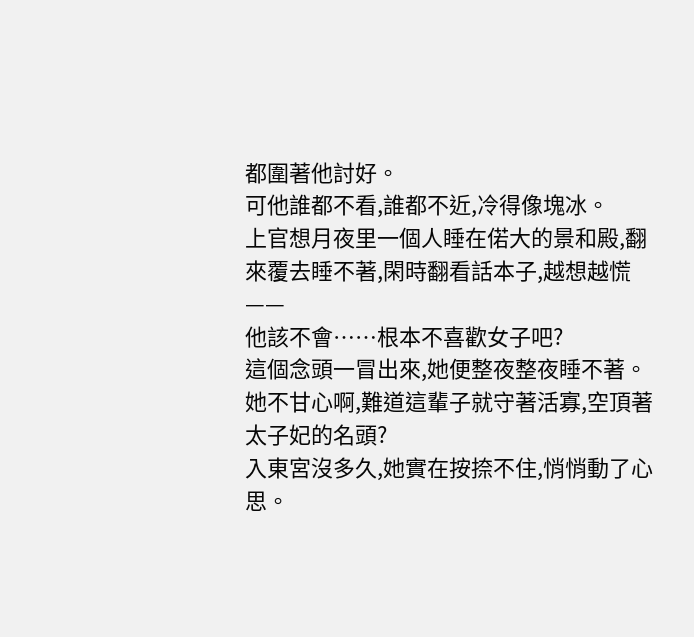都圍著他討好。
可他誰都不看,誰都不近,冷得像塊冰。
上官想月夜里一個人睡在偌大的景和殿,翻來覆去睡不著,閑時翻看話本子,越想越慌——
他該不會……根本不喜歡女子吧?
這個念頭一冒出來,她便整夜整夜睡不著。
她不甘心啊,難道這輩子就守著活寡,空頂著太子妃的名頭?
入東宮沒多久,她實在按捺不住,悄悄動了心思。